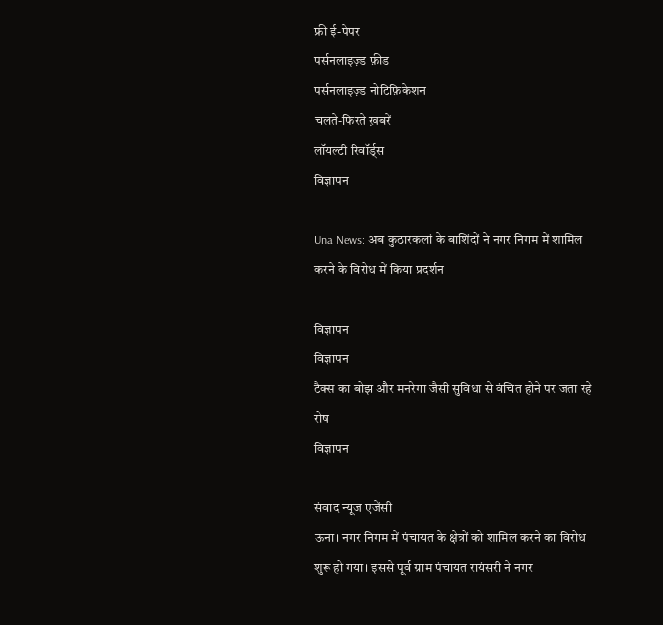फ्री ई-पेपर
पर्सनलाइज़्ड फ़ीड
पर्सनलाइज़्ड नोटिफ़िकेशन
चलते-फिरते ख़बरें
लॉयल्टी रिवॉर्ड्स
विज्ञापन

Una News: अब कुठारकलां के बाशिंदों ने नगर निगम में शामिल करने के विरोध में किया प्रदर्शन

विज्ञापन
विज्ञापन
टैक्स का बोझ और मनरेगा जैसी सुविधा से वंचित होने पर जता रहे रोष
विज्ञापन

संवाद न्यूज एजेंसी
ऊना। नगर निगम में पंचायत के क्षेत्रों को शामिल करने का विरोध शुरू हो गया। इससे पूर्व ग्राम पंचायत रायंसरी ने नगर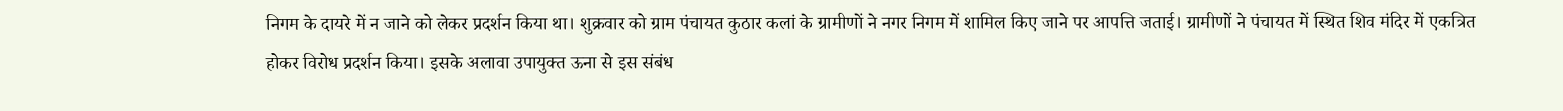निगम के दायरे में न जाने को लेकर प्रदर्शन किया था। शुक्रवार को ग्राम पंचायत कुठार कलां के ग्रामीणों ने नगर निगम में शामिल किए जाने पर आपत्ति जताई। ग्रामीणों ने पंचायत में स्थित शिव मंदिर में एकत्रित होकर विरोध प्रदर्शन किया। इसके अलावा उपायुक्त ऊना से इस संबंध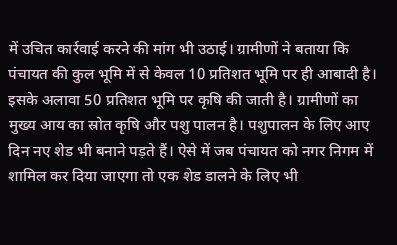में उचित कार्रवाई करने की मांग भी उठाई। ग्रामीणों ने बताया कि पंचायत की कुल भूमि में से केवल 10 प्रतिशत भूमि पर ही आबादी है। इसके अलावा 50 प्रतिशत भूमि पर कृषि की जाती है। ग्रामीणों का मुख्य आय का स्रोत कृषि और पशु पालन है। पशुपालन के लिए आए दिन नए शेड भी बनाने पड़ते हैं। ऐसे में जब पंचायत को नगर निगम में शामिल कर दिया जाएगा तो एक शेड डालने के लिए भी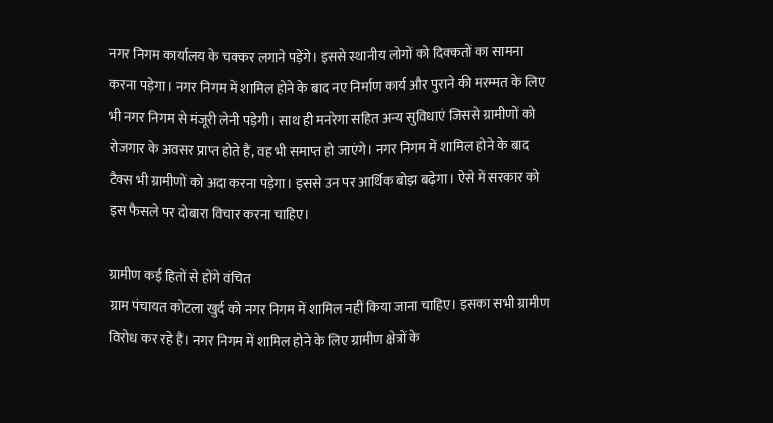नगर निगम कार्यालय के चक्कर लगाने पड़ेंगे। इससे स्थानीय लोगों को दिक्कतों का सामना करना पड़ेगा। नगर निगम में शामिल होने के बाद नए निर्माण कार्य और पुराने की मरम्मत के लिए भी नगर निगम से मंजूरी लेनी पड़ेगी। साथ ही मनरेगा सहित अन्य सुविधाएं जिससे ग्रामीणों को रोजगार के अवसर प्राप्त होते हैं, वह भी समाप्त हो जाएंगे। नगर निगम में शामिल होने के बाद टैक्स भी ग्रामीणों को अदा करना पड़ेगा। इससे उन पर आर्थिक बोझ बढ़ेगा। ऐसे में सरकार को इस फैसले पर दोबारा विचार करना चाहिए।

ग्रामीण कई हितों से होंगे वंचित
ग्राम पंचायत कोटला खुर्द को नगर निगम में शामिल नहीं किया जाना चाहिए। इसका सभी ग्रामीण विरोध कर रहे हैं। नगर निगम में शामिल होने के लिए ग्रामीण क्षेत्रों के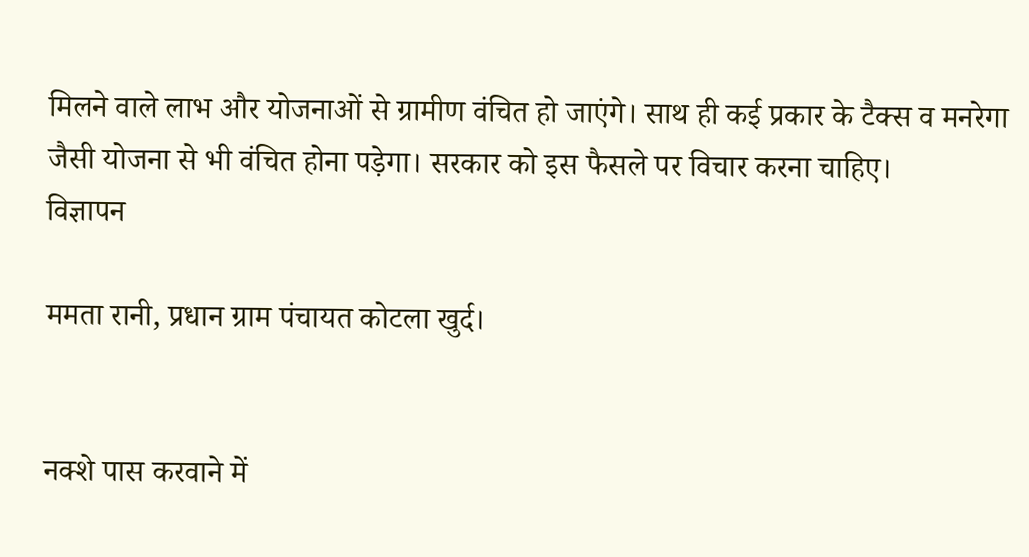मिलने वाले लाभ और योजनाओं से ग्रामीण वंचित हो जाएंगे। साथ ही कई प्रकार के टैक्स व मनरेगा जैसी योजना से भी वंचित होना पड़ेगा। सरकार को इस फैसले पर विचार करना चाहिए।
विज्ञापन

ममता रानी, प्रधान ग्राम पंचायत कोटला खुर्द।


नक्शे पास करवाने में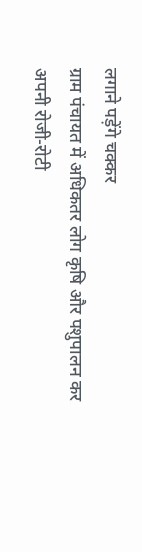लगाने पड़ेंगे चक्कर
ग्राम पंचायत में अधिकतर लोग कृषि और पशुपालन कर अपनी रोजी-रोटी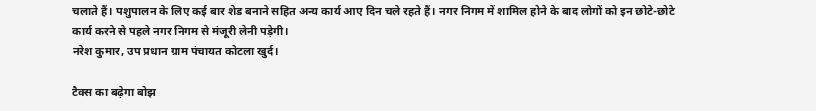चलाते हैं। पशुपालन के लिए कई बार शेड बनाने सहित अन्य कार्य आए दिन चले रहते हैं। नगर निगम में शामिल होने के बाद लोगों को इन छोटे-छोटे कार्य करने से पहले नगर निगम से मंजूरी लेनी पड़ेगी।
नरेश कुमार, उप प्रधान ग्राम पंचायत कोटला खुर्द।

टैक्स का बढ़ेगा बोझ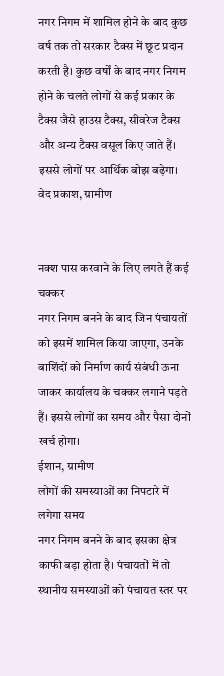नगर निगम में शामिल होने के बाद कुछ वर्ष तक तो सरकार टैक्स में छूट प्रदान करती है। कुछ वर्षों के बाद नगर निगम होने के चलते लोगों से कई प्रकार के टैक्स जैसे हाउस टैक्स, सीवरेज टैक्स और अन्य टैक्स वसूल किए जाते हैं। इससे लोगों पर आर्थिक बोझ बढ़ेगा।
वेद प्रकाश, ग्रामीण


नक्श पास करवाने के लिए लगते हैं कई चक्कर
नगर निगम बनने के बाद जिन पंचायतों को इसमें शामिल किया जाएगा, उनके बाशिंदों को निर्माण कार्य संबंधी ऊना जाकर कार्यालय के चक्कर लगाने पड़ते हैं। इससे लोगों का समय और पैसा दोनों खर्च होगा।
ईशान, ग्रामीण
लोगों की समस्याओं का निपटारे में लगेगा समय
नगर निगम बनने के बाद इसका क्षेत्र काफी बड़ा होता है। पंचायतों में तो स्थानीय समस्याओं को पंचायत स्तर पर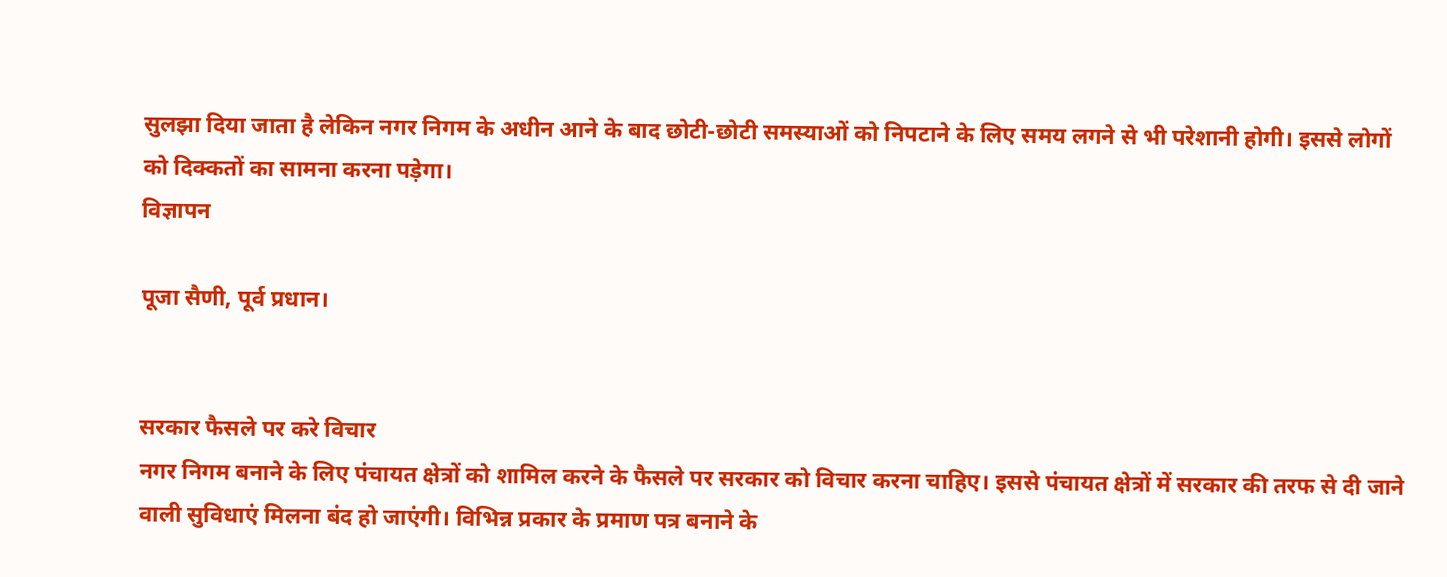सुलझा दिया जाता है लेकिन नगर निगम के अधीन आने के बाद छोटी-छोटी समस्याओं को निपटाने के लिए समय लगने से भी परेशानी होगी। इससे लोगों को दिक्कतों का सामना करना पड़ेगा।
विज्ञापन

पूजा सैणी, पूर्व प्रधान।


सरकार फैसले पर करे विचार
नगर निगम बनाने के लिए पंचायत क्षेत्रों को शामिल करने के फैसले पर सरकार को विचार करना चाहिए। इससे पंचायत क्षेत्रों में सरकार की तरफ से दी जाने वाली सुविधाएं मिलना बंद हो जाएंगी। विभिन्न प्रकार के प्रमाण पत्र बनाने के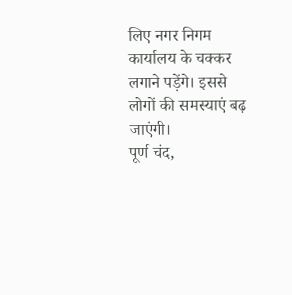लिए नगर निगम कार्यालय के चक्कर लगाने पड़ेंगे। इससे लोगों की समस्याएं बढ़ जाएंगी।
पूर्ण चंद,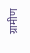ग्रामीण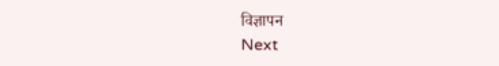विज्ञापन
Next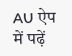AU ऐप में पढ़ें